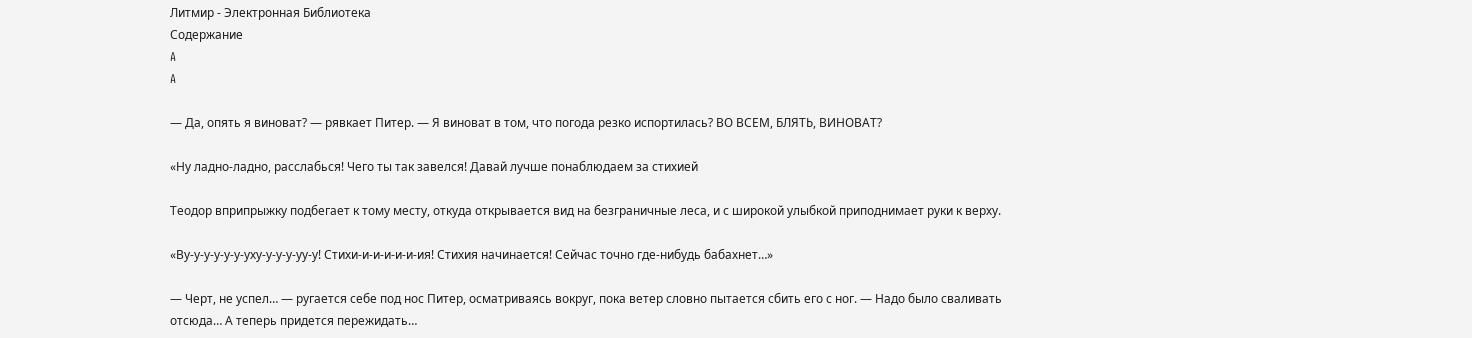Литмир - Электронная Библиотека
Содержание
A
A

— Да, опять я виноват? — рявкает Питер. — Я виноват в том, что погода резко испортилась? ВО ВСЕМ, БЛЯТЬ, ВИНОВАТ?

«Ну ладно-ладно, расслабься! Чего ты так завелся! Давай лучше понаблюдаем за стихией

Теодор вприпрыжку подбегает к тому месту, откуда открывается вид на безграничные леса, и с широкой улыбкой приподнимает руки к верху.

«Ву-у-у-у-у-у-уху-у-у-у-уу-у! Стихи-и-и-и-и-и-ия! Стихия начинается! Сейчас точно где-нибудь бабахнет…»

— Черт, не успел… — ругается себе под нос Питер, осматриваясь вокруг, пока ветер словно пытается сбить его с ног. — Надо было сваливать отсюда… А теперь придется пережидать…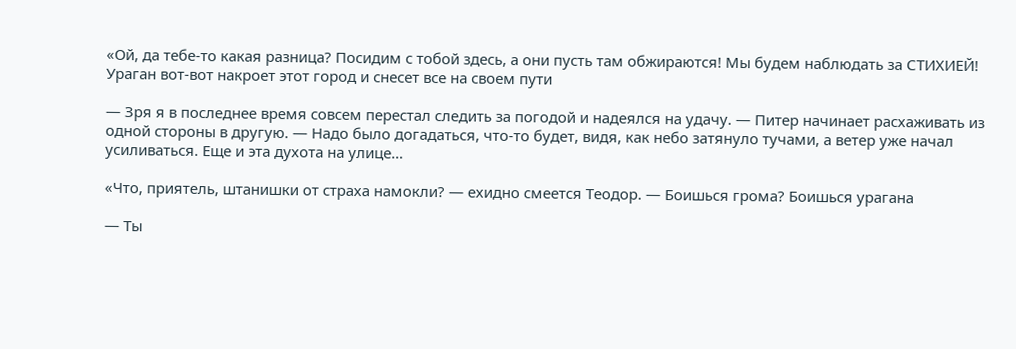«Ой, да тебе-то какая разница? Посидим с тобой здесь, а они пусть там обжираются! Мы будем наблюдать за СТИХИЕЙ! Ураган вот-вот накроет этот город и снесет все на своем пути

— Зря я в последнее время совсем перестал следить за погодой и надеялся на удачу. — Питер начинает расхаживать из одной стороны в другую. — Надо было догадаться, что-то будет, видя, как небо затянуло тучами, а ветер уже начал усиливаться. Еще и эта духота на улице…

«Что, приятель, штанишки от страха намокли? — ехидно смеется Теодор. — Боишься грома? Боишься урагана

— Ты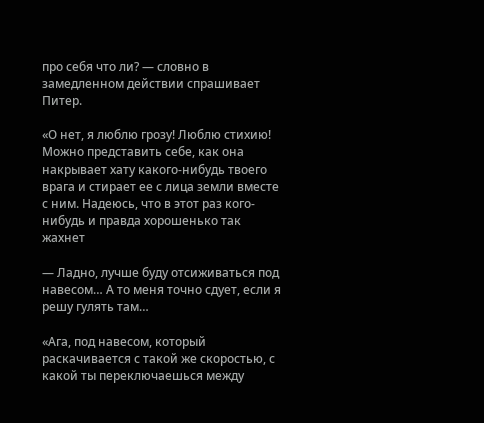про себя что ли? — словно в замедленном действии спрашивает Питер.

«О нет, я люблю грозу! Люблю стихию! Можно представить себе, как она накрывает хату какого-нибудь твоего врага и стирает ее с лица земли вместе с ним. Надеюсь, что в этот раз кого-нибудь и правда хорошенько так жахнет

— Ладно, лучше буду отсиживаться под навесом… А то меня точно сдует, если я решу гулять там…

«Ага, под навесом, который раскачивается с такой же скоростью, с какой ты переключаешься между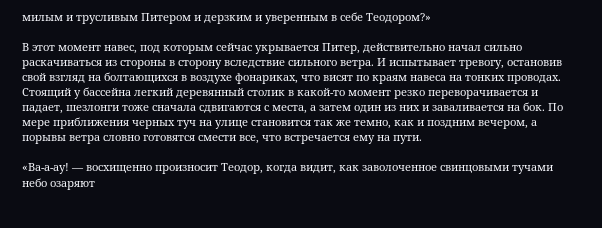милым и трусливым Питером и дерзким и уверенным в себе Теодором?»

В этот момент навес, под которым сейчас укрывается Питер, действительно начал сильно раскачиваться из стороны в сторону вследствие сильного ветра. И испытывает тревогу, остановив свой взгляд на болтающихся в воздухе фонариках, что висят по краям навеса на тонких проводах. Стоящий у бассейна легкий деревянный столик в какой-то момент резко переворачивается и падает, шезлонги тоже сначала сдвигаются с места, а затем один из них и заваливается на бок. По мере приближения черных туч на улице становится так же темно, как и поздним вечером, а порывы ветра словно готовятся смести все, что встречается ему на пути.

«Ва-а-ау! — восхищенно произносит Теодор, когда видит, как заволоченное свинцовыми тучами небо озаряют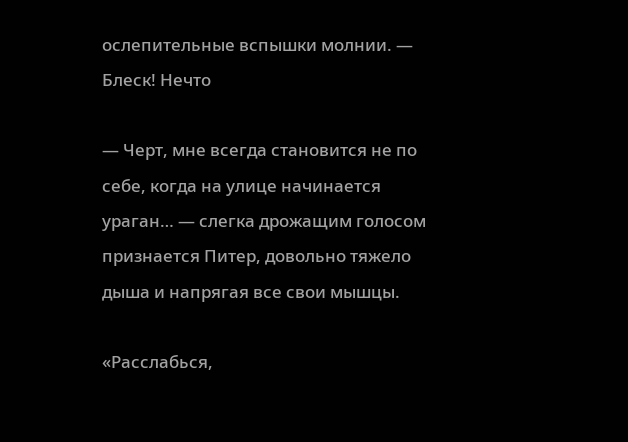ослепительные вспышки молнии. — Блеск! Нечто

— Черт, мне всегда становится не по себе, когда на улице начинается ураган… — слегка дрожащим голосом признается Питер, довольно тяжело дыша и напрягая все свои мышцы.

«Расслабься,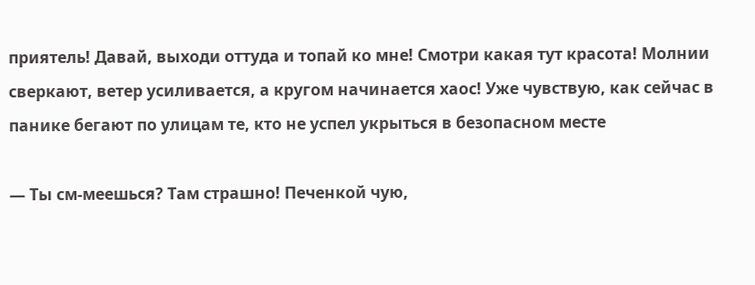приятель! Давай, выходи оттуда и топай ко мне! Смотри какая тут красота! Молнии сверкают, ветер усиливается, а кругом начинается хаос! Уже чувствую, как сейчас в панике бегают по улицам те, кто не успел укрыться в безопасном месте

— Ты см-меешься? Там страшно! Печенкой чую,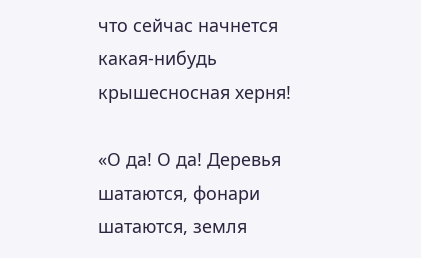что сейчас начнется какая-нибудь крышесносная херня!

«О да! О да! Деревья шатаются, фонари шатаются, земля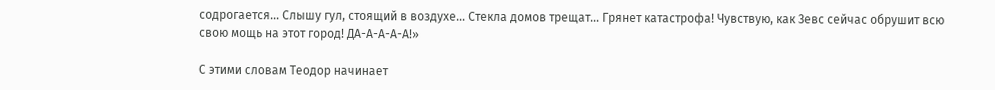содрогается… Слышу гул, стоящий в воздухе… Стекла домов трещат… Грянет катастрофа! Чувствую, как Зевс сейчас обрушит всю свою мощь на этот город! ДА-А-А-А-А!»

С этими словам Теодор начинает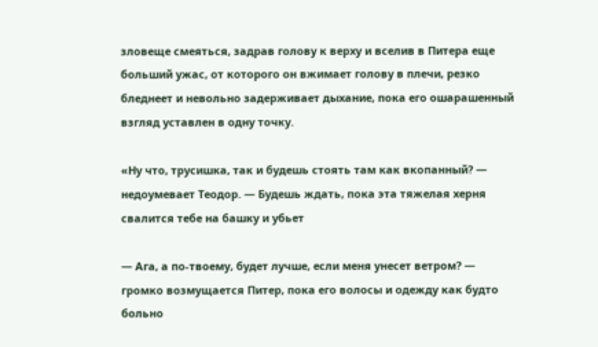зловеще смеяться, задрав голову к верху и вселив в Питера еще больший ужас, от которого он вжимает голову в плечи, резко бледнеет и невольно задерживает дыхание, пока его ошарашенный взгляд уставлен в одну точку.

«Ну что, трусишка, так и будешь стоять там как вкопанный? — недоумевает Теодор. — Будешь ждать, пока эта тяжелая херня свалится тебе на башку и убьет

— Ага, а по-твоему, будет лучше, если меня унесет ветром? — громко возмущается Питер, пока его волосы и одежду как будто больно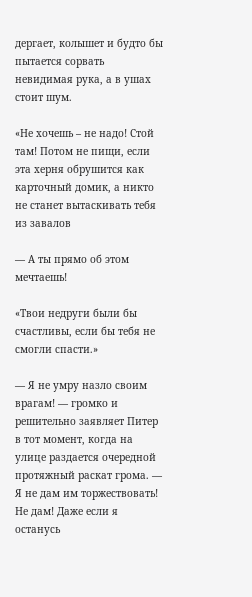дергает, колышет и будто бы пытается сорвать невидимая рука, а в ушах стоит шум.

«Не хочешь – не надо! Стой там! Потом не пищи, если эта херня обрушится как карточный домик, а никто не станет вытаскивать тебя из завалов

— А ты прямо об этом мечтаешь!

«Твои недруги были бы счастливы, если бы тебя не смогли спасти.»

— Я не умру назло своим врагам! — громко и решительно заявляет Питер в тот момент, когда на улице раздается очередной протяжный раскат грома. — Я не дам им торжествовать! Не дам! Даже если я останусь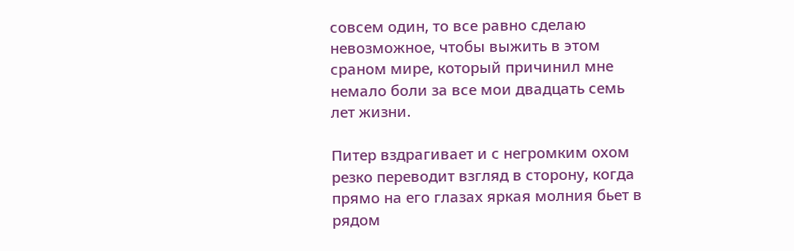совсем один, то все равно сделаю невозможное, чтобы выжить в этом сраном мире, который причинил мне немало боли за все мои двадцать семь лет жизни.

Питер вздрагивает и с негромким охом резко переводит взгляд в сторону, когда прямо на его глазах яркая молния бьет в рядом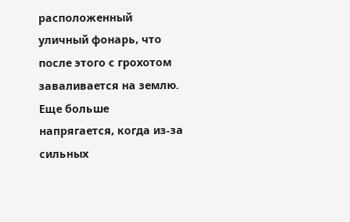расположенный уличный фонарь, что после этого с грохотом заваливается на землю. Еще больше напрягается, когда из-за сильных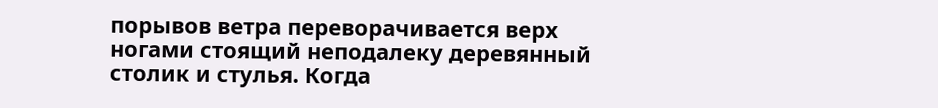порывов ветра переворачивается верх ногами стоящий неподалеку деревянный столик и стулья. Когда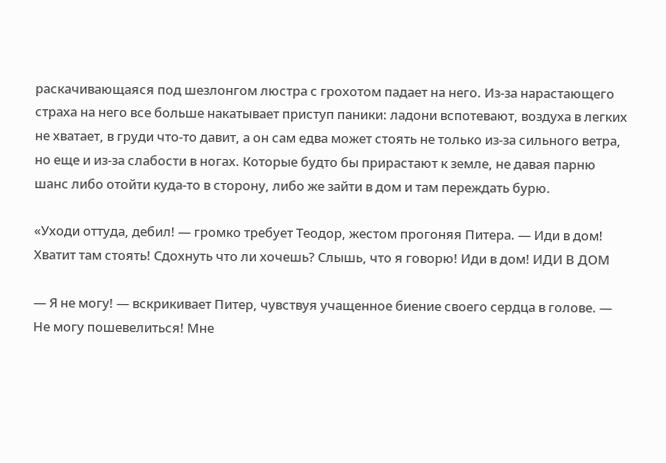раскачивающаяся под шезлонгом люстра с грохотом падает на него. Из-за нарастающего страха на него все больше накатывает приступ паники: ладони вспотевают, воздуха в легких не хватает, в груди что-то давит, а он сам едва может стоять не только из-за сильного ветра, но еще и из-за слабости в ногах. Которые будто бы прирастают к земле, не давая парню шанс либо отойти куда-то в сторону, либо же зайти в дом и там переждать бурю.

«Уходи оттуда, дебил! — громко требует Теодор, жестом прогоняя Питера. — Иди в дом! Хватит там стоять! Сдохнуть что ли хочешь? Слышь, что я говорю! Иди в дом! ИДИ В ДОМ

— Я не могу! — вскрикивает Питер, чувствуя учащенное биение своего сердца в голове. — Не могу пошевелиться! Мне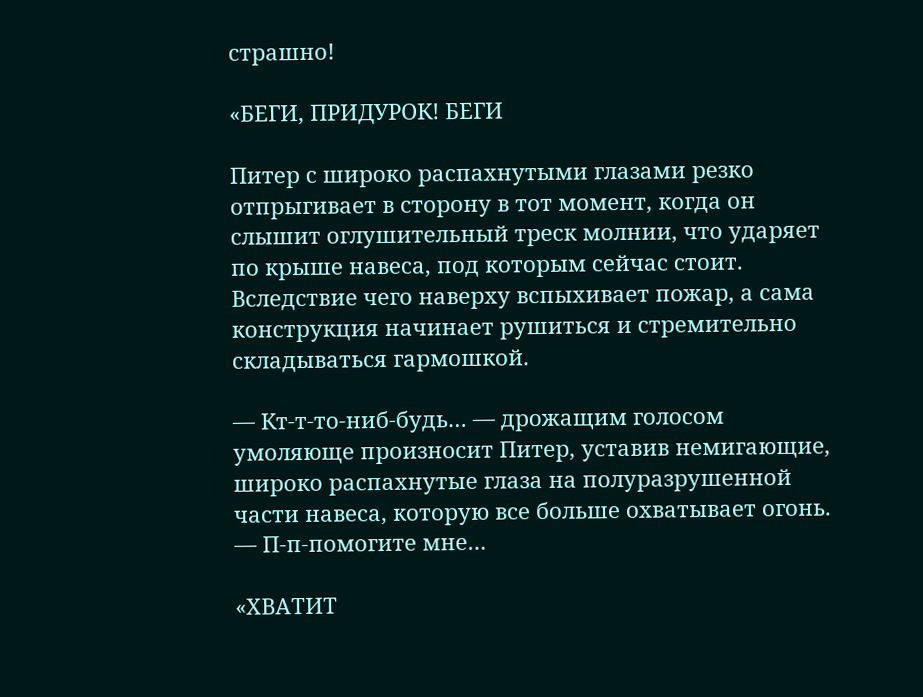страшно!

«БЕГИ, ПРИДУРОК! БЕГИ

Питер с широко распахнутыми глазами резко отпрыгивает в сторону в тот момент, когда он слышит оглушительный треск молнии, что ударяет по крыше навеса, под которым сейчас стоит. Вследствие чего наверху вспыхивает пожар, а сама конструкция начинает рушиться и стремительно складываться гармошкой.

— Кт-т-то-ниб-будь… — дрожащим голосом умоляюще произносит Питер, уставив немигающие, широко распахнутые глаза на полуразрушенной части навеса, которую все больше охватывает огонь. — П-п-помогите мне…

«ХВАТИТ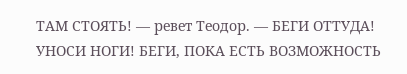ТАМ СТОЯТЬ! — ревет Теодор. — БЕГИ ОТТУДА! УНОСИ НОГИ! БЕГИ, ПОКА ЕСТЬ ВОЗМОЖНОСТЬ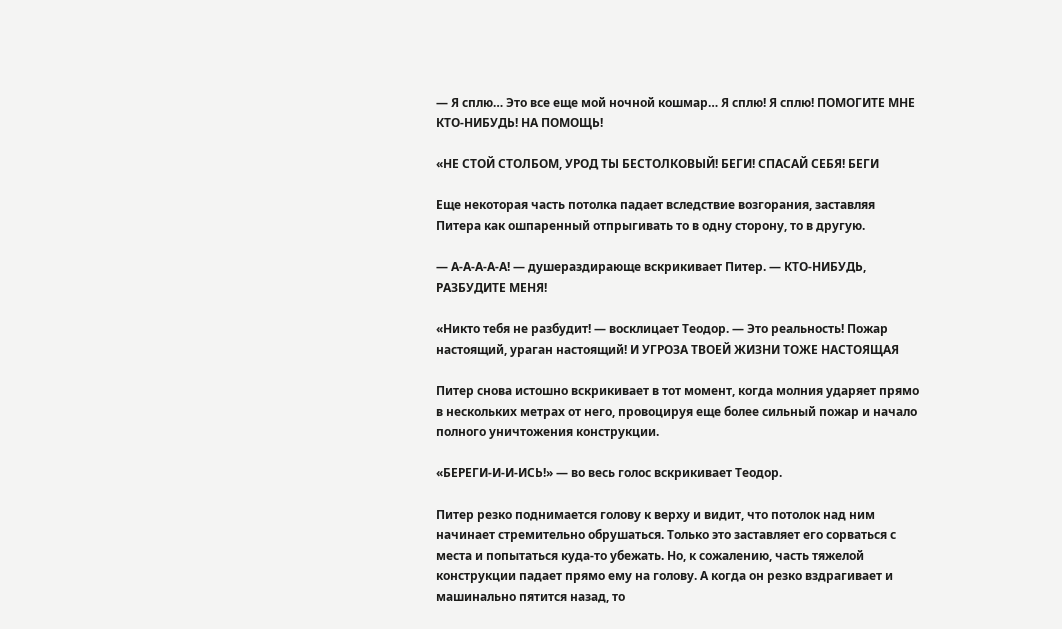— Я сплю… Это все еще мой ночной кошмар… Я сплю! Я сплю! ПОМОГИТЕ МНЕ КТО-НИБУДЬ! НА ПОМОЩЬ!

«НЕ СТОЙ СТОЛБОМ, УРОД ТЫ БЕСТОЛКОВЫЙ! БЕГИ! СПАСАЙ СЕБЯ! БЕГИ

Еще некоторая часть потолка падает вследствие возгорания, заставляя Питера как ошпаренный отпрыгивать то в одну сторону, то в другую.

— А-А-А-А-А! — душераздирающе вскрикивает Питер. — КТО-НИБУДЬ, РАЗБУДИТЕ МЕНЯ!

«Никто тебя не разбудит! — восклицает Теодор. — Это реальность! Пожар настоящий, ураган настоящий! И УГРОЗА ТВОЕЙ ЖИЗНИ ТОЖЕ НАСТОЯЩАЯ

Питер снова истошно вскрикивает в тот момент, когда молния ударяет прямо в нескольких метрах от него, провоцируя еще более сильный пожар и начало полного уничтожения конструкции.

«БЕРЕГИ-И-И-ИСЬ!» — во весь голос вскрикивает Теодор.

Питер резко поднимается голову к верху и видит, что потолок над ним начинает стремительно обрушаться. Только это заставляет его сорваться с места и попытаться куда-то убежать. Но, к сожалению, часть тяжелой конструкции падает прямо ему на голову. А когда он резко вздрагивает и машинально пятится назад, то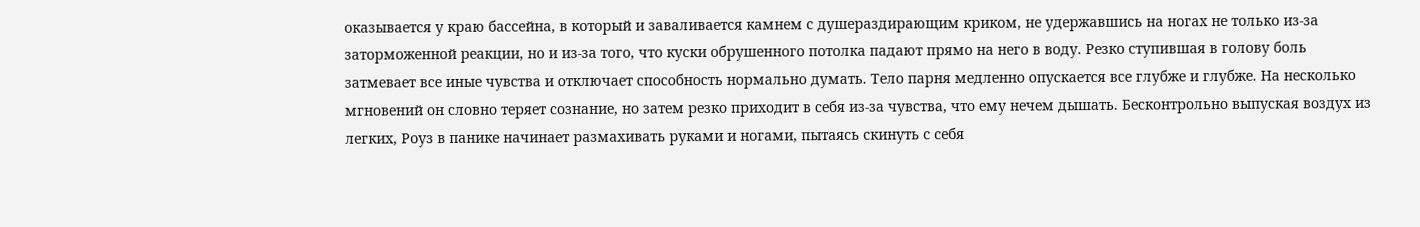оказывается у краю бассейна, в который и заваливается камнем с душераздирающим криком, не удержавшись на ногах не только из-за заторможенной реакции, но и из-за того, что куски обрушенного потолка падают прямо на него в воду. Резко ступившая в голову боль затмевает все иные чувства и отключает способность нормально думать. Тело парня медленно опускается все глубже и глубже. На несколько мгновений он словно теряет сознание, но затем резко приходит в себя из-за чувства, что ему нечем дышать. Бесконтрольно выпуская воздух из легких, Роуз в панике начинает размахивать руками и ногами, пытаясь скинуть с себя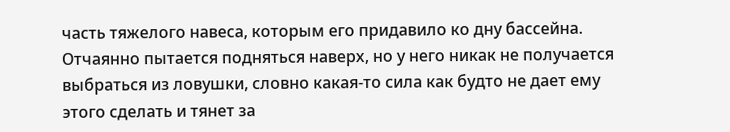часть тяжелого навеса, которым его придавило ко дну бассейна. Отчаянно пытается подняться наверх, но у него никак не получается выбраться из ловушки, словно какая-то сила как будто не дает ему этого сделать и тянет за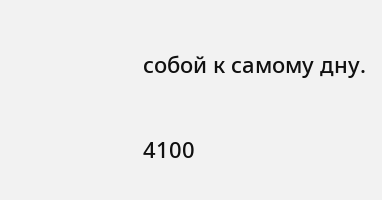собой к самому дну.

4100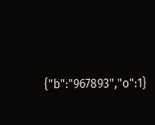{"b":"967893","o":1}